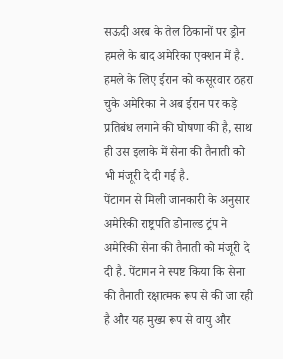सऊदी अरब के तेल ठिकानों पर ड्रोन हमले के बाद अमेरिका एक्शन में है. हमले के लिए ईरान को कसूरवार ठहरा चुके अमेरिका ने अब ईरान पर कड़े प्रतिबंध लगाने की घोषणा की है, साथ ही उस इलाके में सेना की तैनाती को भी मंजूरी दे दी गई है.
पेंटागन से मिली जानकारी के अनुसार अमेरिकी राष्ट्रपति डोनाल्ड ट्रंप ने अमेरिकी सेना की तैनाती को मंजूरी दे दी है. पेंटागन ने स्पष्ट किया कि सेना की तैनाती रक्षात्मक रूप से की जा रही है और यह मुख्य रूप से वायु और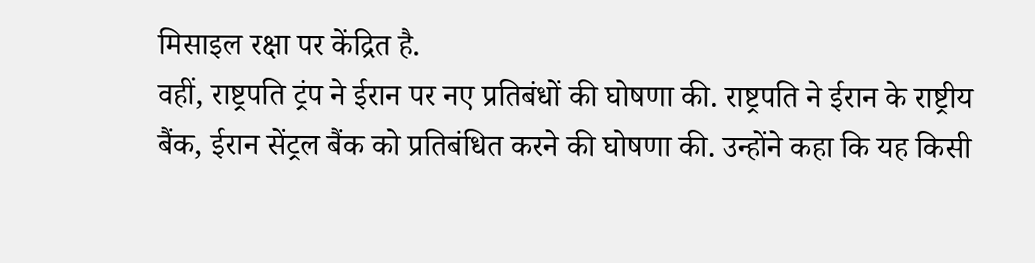मिसाइल रक्षा पर केंद्रित है.
वहीं, राष्ट्रपति ट्रंप ने ईरान पर नए प्रतिबंधों की घोषणा की. राष्ट्रपति ने ईरान के राष्ट्रीय बैंक, ईरान सेंट्रल बैंक को प्रतिबंधित करने की घोषणा की. उन्होंने कहा कि यह किसी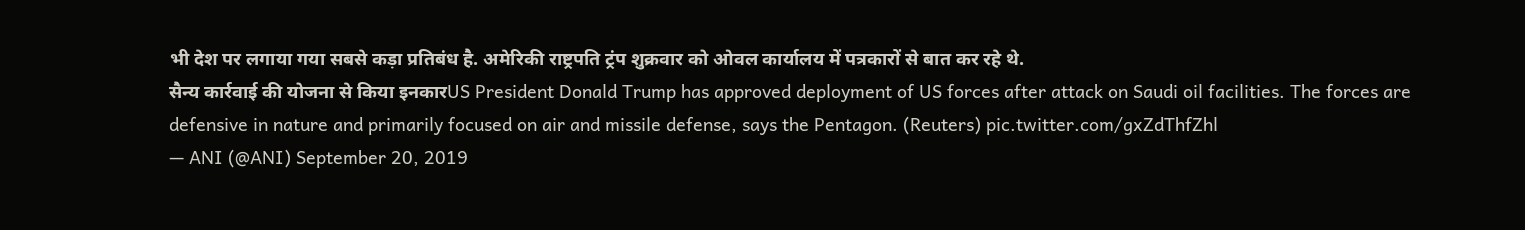भी देश पर लगाया गया सबसे कड़ा प्रतिबंध है. अमेरिकी राष्ट्रपति ट्रंप शुक्रवार को ओवल कार्यालय में पत्रकारों से बात कर रहे थे.
सैन्य कार्रवाई की योजना से किया इनकारUS President Donald Trump has approved deployment of US forces after attack on Saudi oil facilities. The forces are defensive in nature and primarily focused on air and missile defense, says the Pentagon. (Reuters) pic.twitter.com/gxZdThfZhl
— ANI (@ANI) September 20, 2019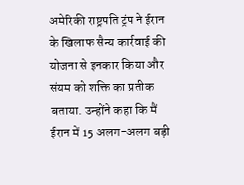अमेरिकी राष्ट्रपति ट्रंप ने ईरान के खिलाफ सैन्य कार्रवाई की योजना से इनकार किया और संयम को शक्ति का प्रतीक बताया. उन्होंने कहा कि मैं ईरान में 15 अलग-अलग बड़ी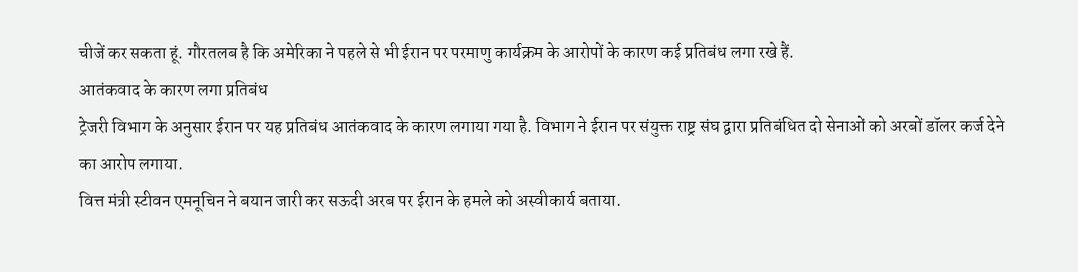चीजें कर सकता हूं. गौरतलब है कि अमेरिका ने पहले से भी ईरान पर परमाणु कार्यक्रम के आरोपों के कारण कई प्रतिबंध लगा रखे हैं.
आतंकवाद के कारण लगा प्रतिबंध
ट्रेजरी विभाग के अनुसार ईरान पर यह प्रतिबंध आतंकवाद के कारण लगाया गया है. विभाग ने ईरान पर संयुक्त राष्ट्र संघ द्वारा प्रतिबंधित दो सेनाओं को अरबों डॉलर कर्ज देने का आरोप लगाया.
वित्त मंत्री स्टीवन एमनूचिन ने बयान जारी कर सऊदी अरब पर ईरान के हमले को अस्वीकार्य बताया.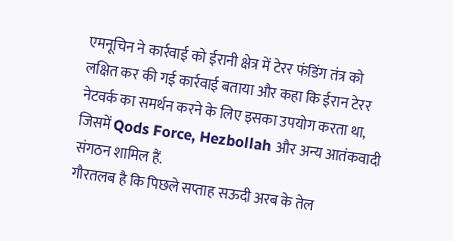एमनूचिन ने कार्रवाई को ईरानी क्षेत्र में टेरर फंडिंग तंत्र को लक्षित कर की गई कार्रवाई बताया और कहा कि ईरान टेरर नेटवर्क का समर्थन करने के लिए इसका उपयोग करता था, जिसमें Qods Force, Hezbollah और अन्य आतंकवादी संगठन शामिल हैं.
गौरतलब है कि पिछले सप्ताह सऊदी अरब के तेल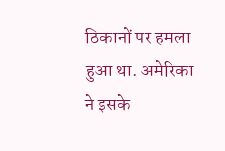ठिकानों पर हमला हुआ था. अमेरिका ने इसके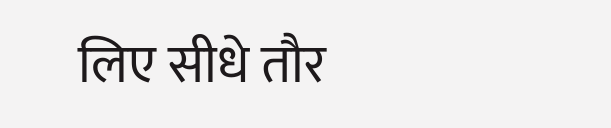लिए सीधे तौर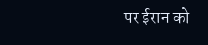पर ईरान को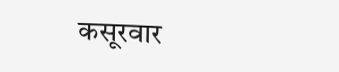कसूरवार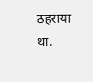ठहराया था.